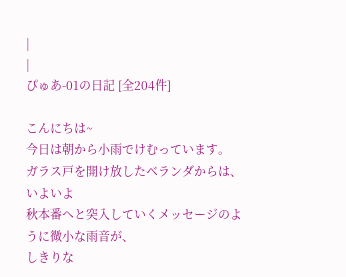|
|
ぴゅあ-01の日記 [全204件]

こんにちは~
今日は朝から小雨でけむっています。
ガラス戸を開け放したベランダからは、いよいよ
秋本番へと突入していくメッセージのように微小な雨音が、
しきりな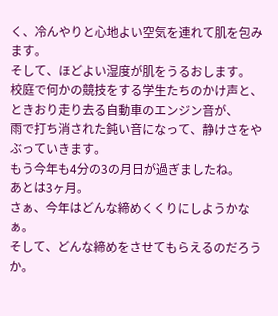く、冷んやりと心地よい空気を連れて肌を包みます。
そして、ほどよい湿度が肌をうるおします。
校庭で何かの競技をする学生たちのかけ声と、
ときおり走り去る自動車のエンジン音が、
雨で打ち消された鈍い音になって、静けさをやぶっていきます。
もう今年も4分の3の月日が過ぎましたね。
あとは3ヶ月。
さぁ、今年はどんな締めくくりにしようかなぁ。
そして、どんな締めをさせてもらえるのだろうか。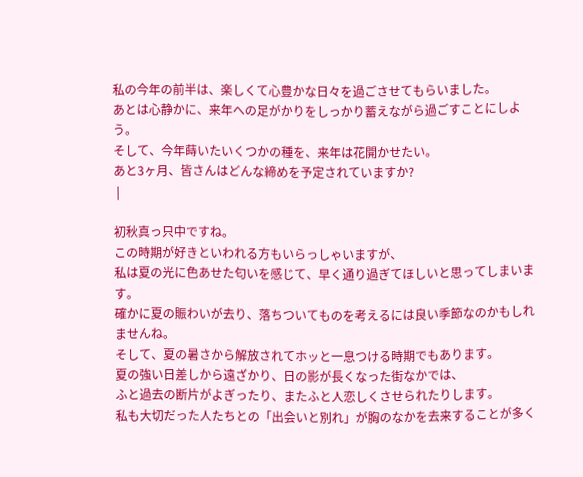私の今年の前半は、楽しくて心豊かな日々を過ごさせてもらいました。
あとは心静かに、来年への足がかりをしっかり蓄えながら過ごすことにしよう。
そして、今年蒔いたいくつかの種を、来年は花開かせたい。
あと3ヶ月、皆さんはどんな締めを予定されていますか?
 |

初秋真っ只中ですね。
この時期が好きといわれる方もいらっしゃいますが、
私は夏の光に色あせた匂いを感じて、早く通り過ぎてほしいと思ってしまいます。
確かに夏の賑わいが去り、落ちついてものを考えるには良い季節なのかもしれませんね。
そして、夏の暑さから解放されてホッと一息つける時期でもあります。
夏の強い日差しから遠ざかり、日の影が長くなった街なかでは、
ふと過去の断片がよぎったり、またふと人恋しくさせられたりします。
私も大切だった人たちとの「出会いと別れ」が胸のなかを去来することが多く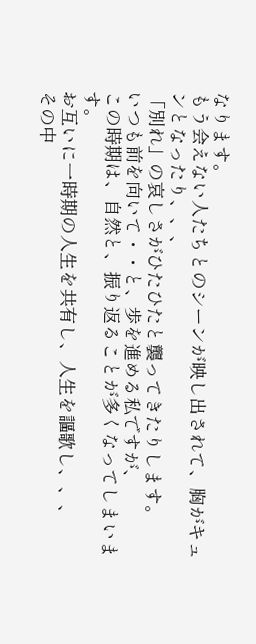なります。
もう会えない人たちとのシーンが映し出されて、胸がキュンとなったり、、、
「別れ」の哀しさがひたひたと襲ってきたりします。
いつも前を向いて・・と、歩を進める私ですが、
この時期は、自然と、振り返ることが多くなってしまいます。
お互いに一時期の人生を共有し、人生を謳歌し、、、
その中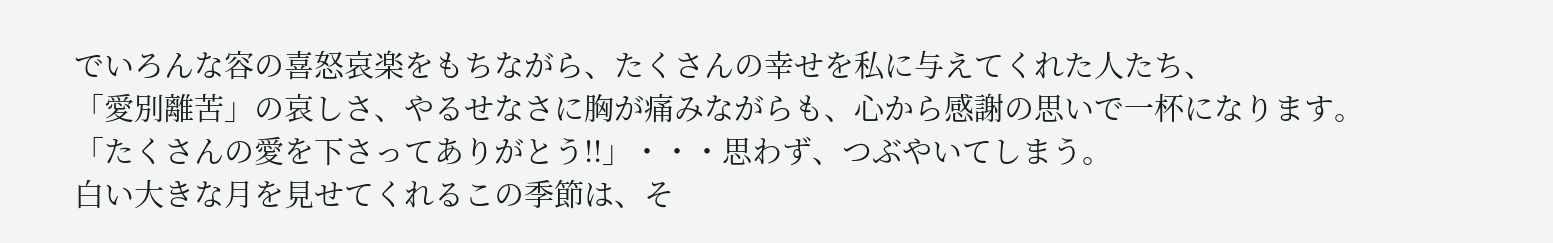でいろんな容の喜怒哀楽をもちながら、たくさんの幸せを私に与えてくれた人たち、
「愛別離苦」の哀しさ、やるせなさに胸が痛みながらも、心から感謝の思いで一杯になります。
「たくさんの愛を下さってありがとう!!」・・・思わず、つぶやいてしまう。
白い大きな月を見せてくれるこの季節は、そ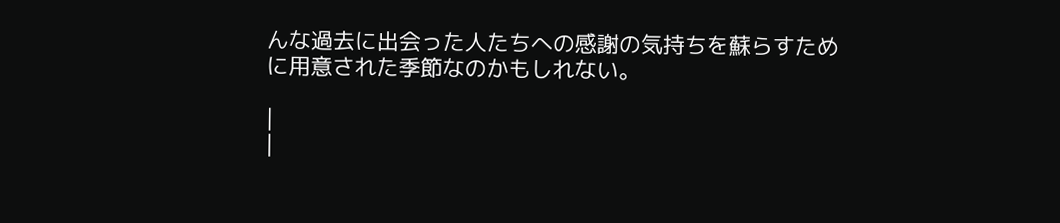んな過去に出会った人たちへの感謝の気持ちを蘇らすために用意された季節なのかもしれない。

|
|